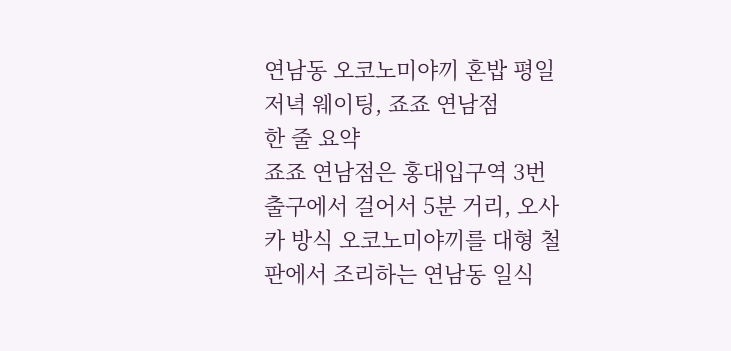연남동 오코노미야끼 혼밥 평일 저녁 웨이팅, 죠죠 연남점
한 줄 요약
죠죠 연남점은 홍대입구역 3번 출구에서 걸어서 5분 거리, 오사카 방식 오코노미야끼를 대형 철판에서 조리하는 연남동 일식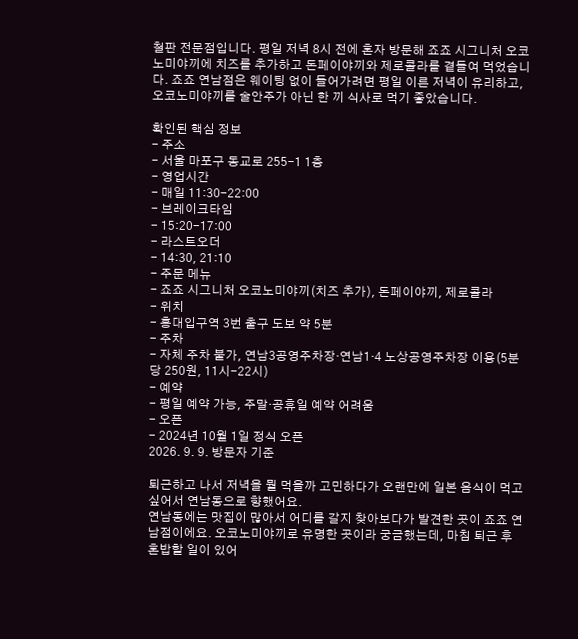철판 전문점입니다. 평일 저녁 8시 전에 혼자 방문해 죠죠 시그니처 오코노미야끼에 치즈를 추가하고 돈페이야끼와 제로콜라를 곁들여 먹었습니다. 죠죠 연남점은 웨이팅 없이 들어가려면 평일 이른 저녁이 유리하고, 오코노미야끼를 술안주가 아닌 한 끼 식사로 먹기 좋았습니다.

확인된 핵심 정보
- 주소
- 서울 마포구 동교로 255-1 1층
- 영업시간
- 매일 11:30-22:00
- 브레이크타임
- 15:20-17:00
- 라스트오더
- 14:30, 21:10
- 주문 메뉴
- 죠죠 시그니처 오코노미야끼(치즈 추가), 돈페이야끼, 제로콜라
- 위치
- 홍대입구역 3번 출구 도보 약 5분
- 주차
- 자체 주차 불가, 연남3공영주차장·연남1·4 노상공영주차장 이용(5분당 250원, 11시-22시)
- 예약
- 평일 예약 가능, 주말·공휴일 예약 어려움
- 오픈
- 2024년 10월 1일 정식 오픈
2026. 9. 9. 방문자 기준

퇴근하고 나서 저녁을 뭘 먹을까 고민하다가 오랜만에 일본 음식이 먹고 싶어서 연남동으로 향했어요.
연남동에는 맛집이 많아서 어디를 갈지 찾아보다가 발견한 곳이 죠죠 연남점이에요. 오코노미야끼로 유명한 곳이라 궁금했는데, 마침 퇴근 후 혼밥할 일이 있어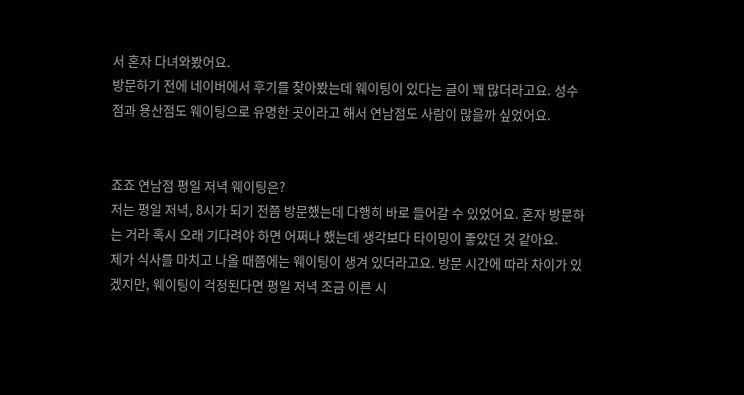서 혼자 다녀와봤어요.
방문하기 전에 네이버에서 후기를 찾아봤는데 웨이팅이 있다는 글이 꽤 많더라고요. 성수점과 용산점도 웨이팅으로 유명한 곳이라고 해서 연남점도 사람이 많을까 싶었어요.


죠죠 연남점 평일 저녁 웨이팅은?
저는 평일 저녁, 8시가 되기 전쯤 방문했는데 다행히 바로 들어갈 수 있었어요. 혼자 방문하는 거라 혹시 오래 기다려야 하면 어쩌나 했는데 생각보다 타이밍이 좋았던 것 같아요.
제가 식사를 마치고 나올 때쯤에는 웨이팅이 생겨 있더라고요. 방문 시간에 따라 차이가 있겠지만, 웨이팅이 걱정된다면 평일 저녁 조금 이른 시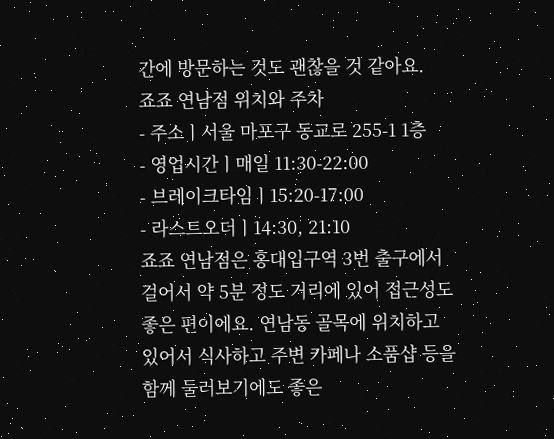간에 방문하는 것도 괜찮을 것 같아요.
죠죠 연남점 위치와 주차
- 주소ㅣ서울 마포구 동교로 255-1 1층
- 영업시간ㅣ매일 11:30-22:00
- 브레이크타임ㅣ15:20-17:00
- 라스트오더ㅣ14:30, 21:10
죠죠 연남점은 홍대입구역 3번 출구에서 걸어서 약 5분 정도 거리에 있어 접근성도 좋은 편이에요. 연남동 골목에 위치하고 있어서 식사하고 주변 카페나 소품샵 등을 함께 둘러보기에도 좋은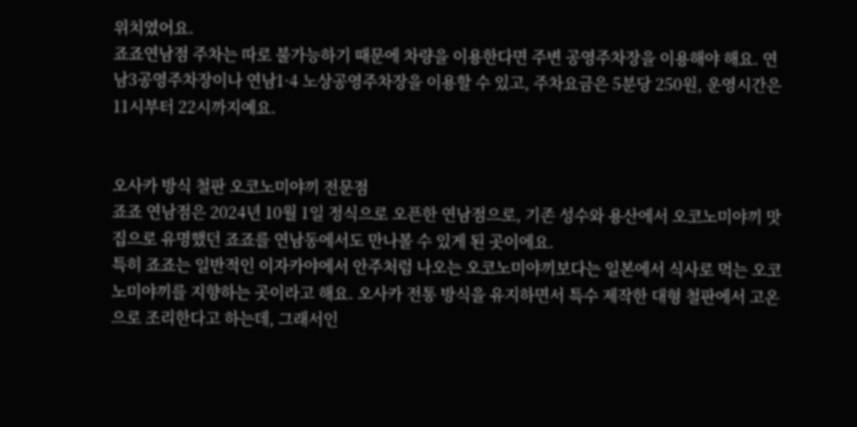위치였어요.
죠죠연남점 주차는 따로 불가능하기 때문에 차량을 이용한다면 주변 공영주차장을 이용해야 해요. 연남3공영주차장이나 연남1·4 노상공영주차장을 이용할 수 있고, 주차요금은 5분당 250원, 운영시간은 11시부터 22시까지예요.


오사카 방식 철판 오코노미야끼 전문점
죠죠 연남점은 2024년 10월 1일 정식으로 오픈한 연남점으로, 기존 성수와 용산에서 오코노미야끼 맛집으로 유명했던 죠죠를 연남동에서도 만나볼 수 있게 된 곳이에요.
특히 죠죠는 일반적인 이자카야에서 안주처럼 나오는 오코노미야끼보다는 일본에서 식사로 먹는 오코노미야끼를 지향하는 곳이라고 해요. 오사카 전통 방식을 유지하면서 특수 제작한 대형 철판에서 고온으로 조리한다고 하는데, 그래서인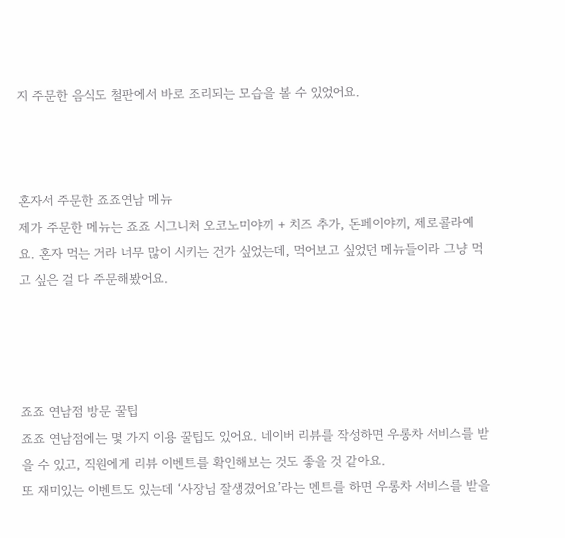지 주문한 음식도 철판에서 바로 조리되는 모습을 볼 수 있었어요.



혼자서 주문한 죠죠연남 메뉴
제가 주문한 메뉴는 죠죠 시그니처 오코노미야끼 + 치즈 추가, 돈페이야끼, 제로콜라예요. 혼자 먹는 거라 너무 많이 시키는 건가 싶었는데, 먹어보고 싶었던 메뉴들이라 그냥 먹고 싶은 걸 다 주문해봤어요.




죠죠 연남점 방문 꿀팁
죠죠 연남점에는 몇 가지 이용 꿀팁도 있어요. 네이버 리뷰를 작성하면 우롱차 서비스를 받을 수 있고, 직원에게 리뷰 이벤트를 확인해보는 것도 좋을 것 같아요.
또 재미있는 이벤트도 있는데 ‘사장님 잘생겼어요’라는 멘트를 하면 우롱차 서비스를 받을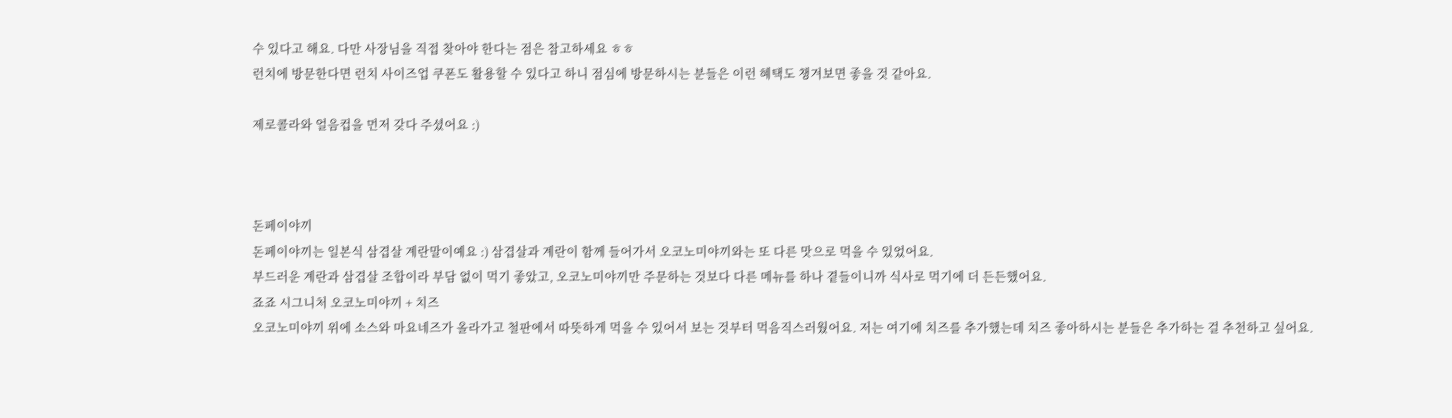수 있다고 해요. 다만 사장님을 직접 찾아야 한다는 점은 참고하세요 ㅎㅎ
런치에 방문한다면 런치 사이즈업 쿠폰도 활용할 수 있다고 하니 점심에 방문하시는 분들은 이런 혜택도 챙겨보면 좋을 것 같아요.

제로콜라와 얼음컵을 먼저 갖다 주셨어요 :)



돈페이야끼
돈페이야끼는 일본식 삼겹살 계란말이예요 :) 삼겹살과 계란이 함께 들어가서 오코노미야끼와는 또 다른 맛으로 먹을 수 있었어요.
부드러운 계란과 삼겹살 조합이라 부담 없이 먹기 좋았고, 오코노미야끼만 주문하는 것보다 다른 메뉴를 하나 곁들이니까 식사로 먹기에 더 든든했어요.
죠죠 시그니처 오코노미야끼 + 치즈
오코노미야끼 위에 소스와 마요네즈가 올라가고 철판에서 따뜻하게 먹을 수 있어서 보는 것부터 먹음직스러웠어요. 저는 여기에 치즈를 추가했는데 치즈 좋아하시는 분들은 추가하는 걸 추천하고 싶어요.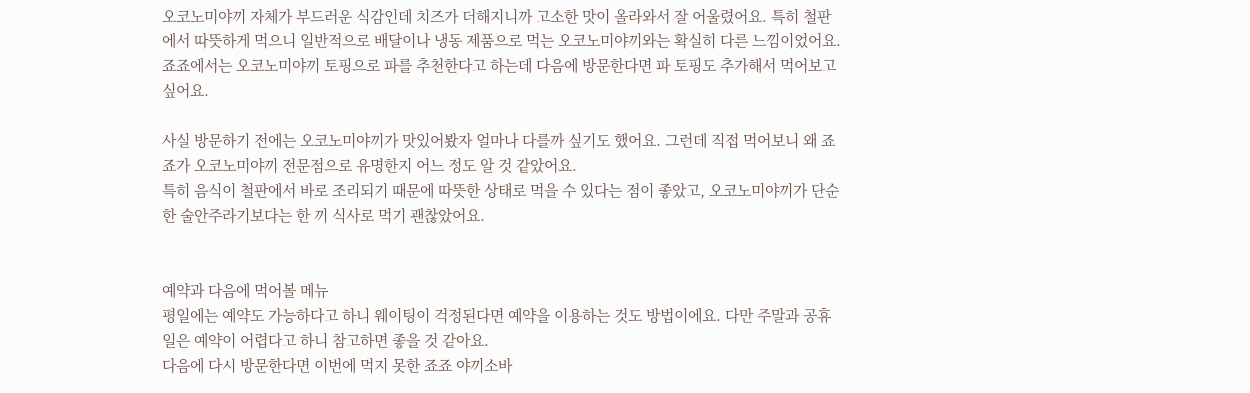오코노미야끼 자체가 부드러운 식감인데 치즈가 더해지니까 고소한 맛이 올라와서 잘 어울렸어요. 특히 철판에서 따뜻하게 먹으니 일반적으로 배달이나 냉동 제품으로 먹는 오코노미야끼와는 확실히 다른 느낌이었어요.
죠죠에서는 오코노미야끼 토핑으로 파를 추천한다고 하는데 다음에 방문한다면 파 토핑도 추가해서 먹어보고 싶어요.

사실 방문하기 전에는 오코노미야끼가 맛있어봤자 얼마나 다를까 싶기도 했어요. 그런데 직접 먹어보니 왜 죠죠가 오코노미야끼 전문점으로 유명한지 어느 정도 알 것 같았어요.
특히 음식이 철판에서 바로 조리되기 때문에 따뜻한 상태로 먹을 수 있다는 점이 좋았고, 오코노미야끼가 단순한 술안주라기보다는 한 끼 식사로 먹기 괜찮았어요.


예약과 다음에 먹어볼 메뉴
평일에는 예약도 가능하다고 하니 웨이팅이 걱정된다면 예약을 이용하는 것도 방법이에요. 다만 주말과 공휴일은 예약이 어렵다고 하니 참고하면 좋을 것 같아요.
다음에 다시 방문한다면 이번에 먹지 못한 죠죠 야끼소바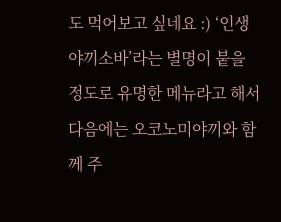도 먹어보고 싶네요 :) ‘인생 야끼소바’라는 별명이 붙을 정도로 유명한 메뉴라고 해서 다음에는 오코노미야끼와 함께 주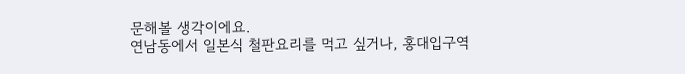문해볼 생각이에요.
연남동에서 일본식 철판요리를 먹고 싶거나, 홍대입구역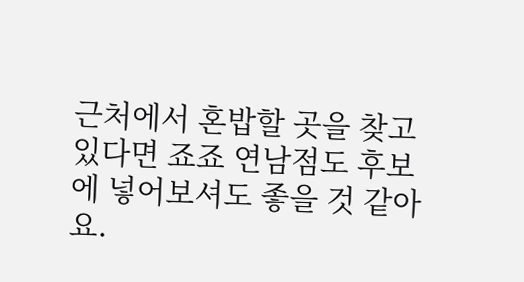근처에서 혼밥할 곳을 찾고 있다면 죠죠 연남점도 후보에 넣어보셔도 좋을 것 같아요.